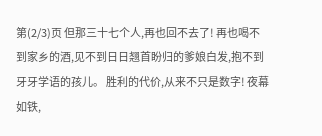第(2/3)页 但那三十七个人,再也回不去了! 再也喝不到家乡的酒,见不到日日翘首盼归的爹娘白发,抱不到牙牙学语的孩儿。 胜利的代价,从来不只是数字! 夜幕如铁,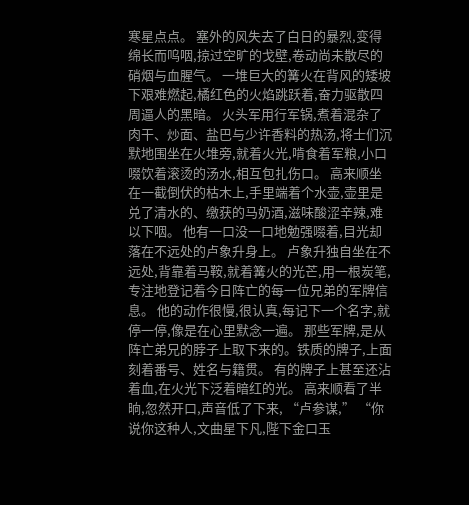寒星点点。 塞外的风失去了白日的暴烈,变得绵长而呜咽,掠过空旷的戈壁,卷动尚未散尽的硝烟与血腥气。 一堆巨大的篝火在背风的矮坡下艰难燃起,橘红色的火焰跳跃着,奋力驱散四周逼人的黑暗。 火头军用行军锅,煮着混杂了肉干、炒面、盐巴与少许香料的热汤,将士们沉默地围坐在火堆旁,就着火光,啃食着军粮,小口啜饮着滚烫的汤水,相互包扎伤口。 高来顺坐在一截倒伏的枯木上,手里端着个水壶,壶里是兑了清水的、缴获的马奶酒,滋味酸涩辛辣,难以下咽。 他有一口没一口地勉强啜着,目光却落在不远处的卢象升身上。 卢象升独自坐在不远处,背靠着马鞍,就着篝火的光芒,用一根炭笔,专注地登记着今日阵亡的每一位兄弟的军牌信息。 他的动作很慢,很认真,每记下一个名字,就停一停,像是在心里默念一遍。 那些军牌,是从阵亡弟兄的脖子上取下来的。铁质的牌子,上面刻着番号、姓名与籍贯。 有的牌子上甚至还沾着血,在火光下泛着暗红的光。 高来顺看了半晌,忽然开口,声音低了下来, “卢参谋,” “你说你这种人,文曲星下凡,陛下金口玉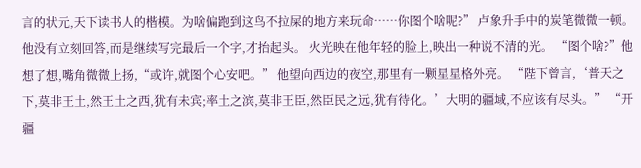言的状元,天下读书人的楷模。为啥偏跑到这鸟不拉屎的地方来玩命……你图个啥呢?” 卢象升手中的炭笔微微一顿。 他没有立刻回答,而是继续写完最后一个字,才抬起头。 火光映在他年轻的脸上,映出一种说不清的光。 “图个啥?”他想了想,嘴角微微上扬,“或许,就图个心安吧。” 他望向西边的夜空,那里有一颗星星格外亮。 “陛下曾言,‘普天之下,莫非王土,然王土之西,犹有未宾;率土之滨,莫非王臣,然臣民之远,犹有待化。’大明的疆域,不应该有尽头。” “开疆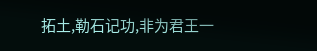拓土,勒石记功,非为君王一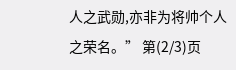人之武勋,亦非为将帅个人之荣名。” 第(2/3)页